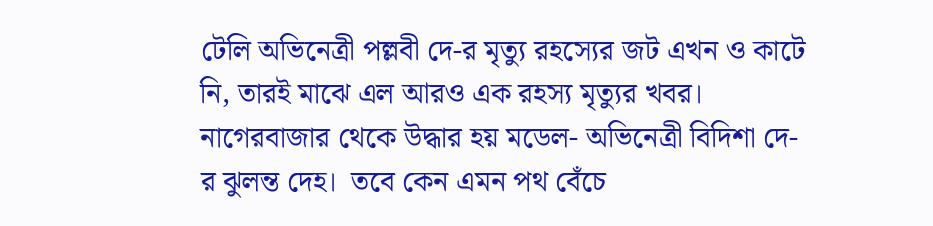টেলি অভিনেত্রী পল্লবী দে-র মৃত্যু রহস্যের জট এখন ও কাটে নি, তারই মাঝে এল আরও এক রহস্য মৃত্যুর খবর। নাগেরবাজার থেকে উদ্ধার হয় মডেল- অভিনেত্রী বিদিশা দে- র ঝুলন্ত দেহ।  তবে কেন এমন পথ বেঁচে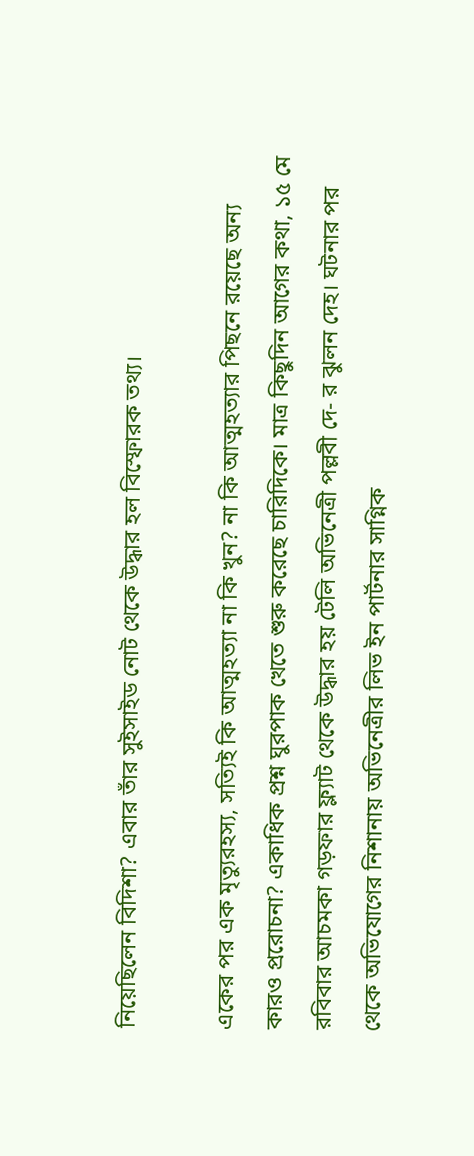নিয়েছিলেন বিদিশা? এবার তাঁর সুইসাইড নোট থেকে উদ্ধার হল বিস্ফোরক তথ্য।

একের পর এক মৃত্যুরহস্য, সত্যিই কি আত্মহত্যা না কি খুন? না কি আত্মহত্যার পিছনে রয়েছে অন্য কারও প্ররোচনা? একাধিক প্রশ্ন ঘুরপাক খেতে শুরু করেছে চারিদিকে। মাত্র কিছুদিন আগের কথা, ১৫ মে রবিবার আচমকা গড়ফার ফ্ল্যাট থেকে উদ্ধার হয় টেলি অভিনেত্রী পল্লবী দে- র ঝুলন দেহ। ঘটনার পর থেকে অভিযোগের নিশানায় অভিনেত্রীর লিভ ইন পার্টনার সাগ্নিক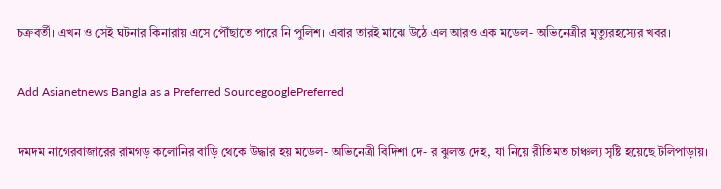চক্রবর্তী। এখন ও সেই ঘটনার কিনারায় এসে পৌঁছাতে পারে নি পুলিশ। এবার তারই মাঝে উঠে এল আরও এক মডেল- অভিনেত্রীর মৃত্যুরহস্যের খবর।

Add Asianetnews Bangla as a Preferred SourcegooglePreferred

দমদম নাগেরবাজারের রামগড় কলোনির বাড়ি থেকে উদ্ধার হয় মডেল- অভিনেত্রী বিদিশা দে- র ঝুলন্ত দেহ, যা নিয়ে রীতিমত চাঞ্চল্য সৃষ্টি হয়েছে টলিপাড়ায়।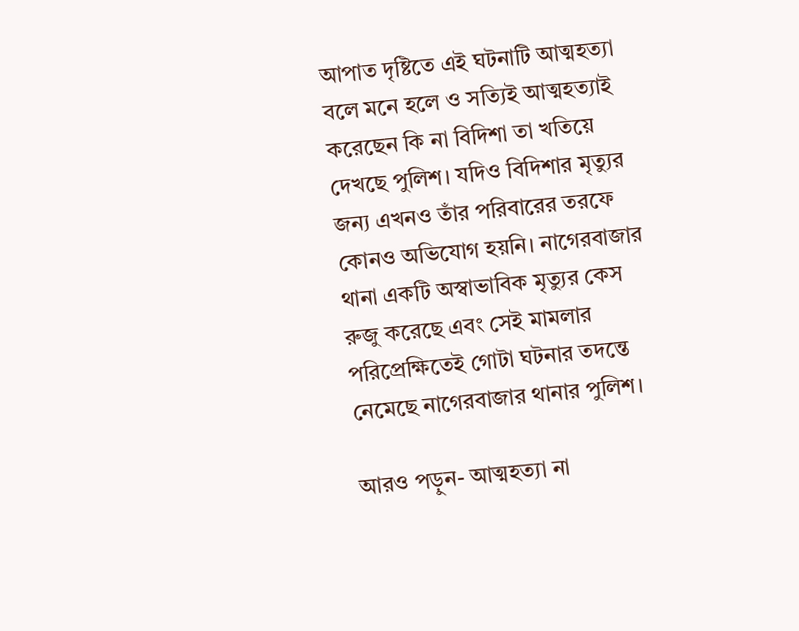আপাত দৃষ্টিতে এই ঘটনাটি আত্মহত্যা বলে মনে হলে ও সত্যিই আত্মহত্যাই করেছেন কি না বিদিশা তা খতিয়ে দেখছে পুলিশ। যদিও বিদিশার মৃত্যুর জন্য এখনও তাঁর পরিবারের তরফে কোনও অভিযোগ হয়নি। নাগেরবাজার থানা একটি অস্বাভাবিক মৃত্যুর কেস রুজু করেছে এবং সেই মামলার পরিপ্রেক্ষিতেই গোটা ঘটনার তদন্তে নেমেছে নাগেরবাজার থানার পুলিশ।

আরও পড়ুন- আত্মহত্যা না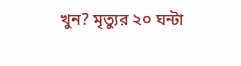খুন? মৃত্যুর ২০ ঘন্টা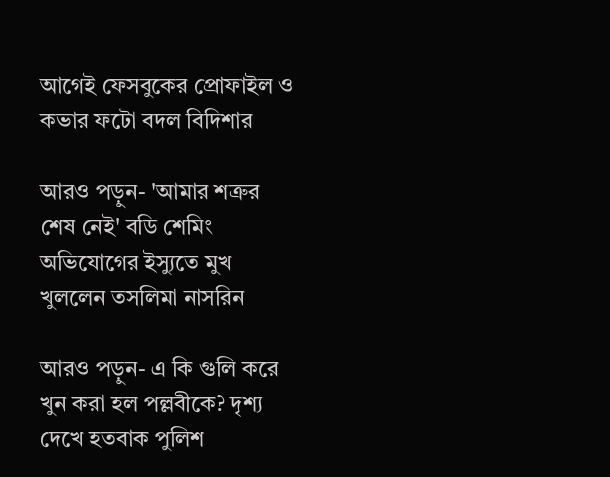আগেই ফেসবুকের প্রোফাইল ও কভার ফটো বদল বিদিশার

আরও পড়ুন- 'আমার শত্রুর শেষ নেই' বডি শেমিং অভিযোগের ইস্যুতে মুখ খুললেন তসলিমা নাসরিন

আরও পড়ুন- এ কি গুলি করে খুন করা হল পল্লবীকে? দৃশ্য দেখে হতবাক পুলিশ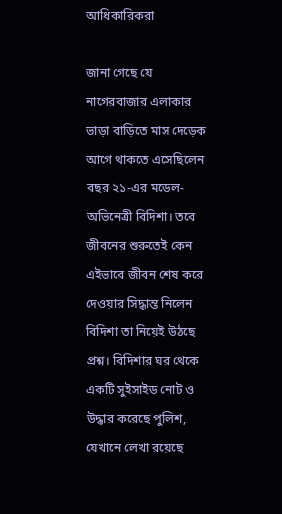আধিকারিকরা

জানা গেছে যে নাগেরবাজার এলাকার ভাড়া বাড়িতে মাস দেড়েক আগে থাকতে এসেছিলেন বছর ২১-এর মডেল-অভিনেত্রী বিদিশা। তবে জীবনের শুরুতেই কেন এইভাবে জীবন শেষ করে দেওয়ার সিদ্ধান্ত নিলেন বিদিশা তা নিয়েই উঠছে প্রশ্ন। বিদিশার ঘর থেকে একটি সুইসাইড নোট ও উদ্ধার করেছে পুলিশ, যেখানে লেখা রয়েছে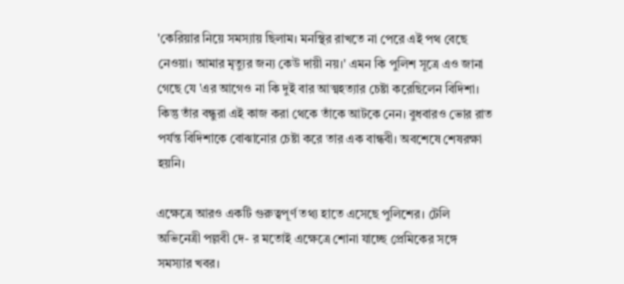'কেরিয়ার নিয়ে সমস্যায় ছিলাম। মনস্থির রাখতে না পেরে এই পথ বেছে নেওয়া। আমার মৃত্যুর জন্য কেউ দায়ী নয়।' এমন কি পুলিশ সূত্রে এও জানা গেছে যে 'এর আগেও না কি দুই বার আত্মহত্যার চেষ্টা করেছিলেন বিদিশা। কিন্তু তাঁর বন্ধুরা এই কাজ করা থেকে তাঁকে আটকে নেন। বুধবারও ভোর রাত পর্যন্ত বিদিশাকে বোঝানোর চেষ্টা করে তার এক বান্ধবী। অবশেষে শেষরক্ষা হয়নি।

এক্ষেত্রে আরও একটি গুরুত্বপূর্ণ তথ্য হাতে এসেছে পুলিশের। টেলি অভিনেত্রী পল্লবী দে- র মতোই এক্ষেত্রে শোনা যাচ্ছে প্রেমিকের সঙ্গে সমস্যার খবর।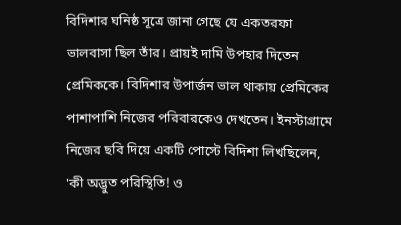বিদিশার ঘনিষ্ঠ সূত্রে জানা গেছে যে একতরফা ভালবাসা ছিল তাঁর। প্রায়ই দামি উপহার দিতেন প্রেমিককে। বিদিশার উপার্জন ভাল থাকায় প্রেমিকের পাশাপাশি নিজের পরিবারকেও দেখতেন। ইনস্টাগ্রামে নিজের ছবি দিয়ে একটি পোস্টে বিদিশা লিখছিলেন, 'কী অদ্ভুত পরিস্থিতি! ও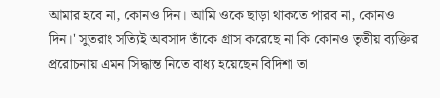আমার হবে না, কোনও দিন। আমি ওকে ছাড়া থাকতে পারব না, কোনও দিন।' সুতরাং সত্যিই অবসাদ তাঁকে গ্রাস করেছে না কি কোনও তৃতীয় ব্যক্তির প্ররোচনায় এমন সিদ্ধান্ত নিতে বাধ্য হয়েছেন বিদিশা তা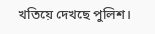খতিয়ে দেখছে পুলিশ।